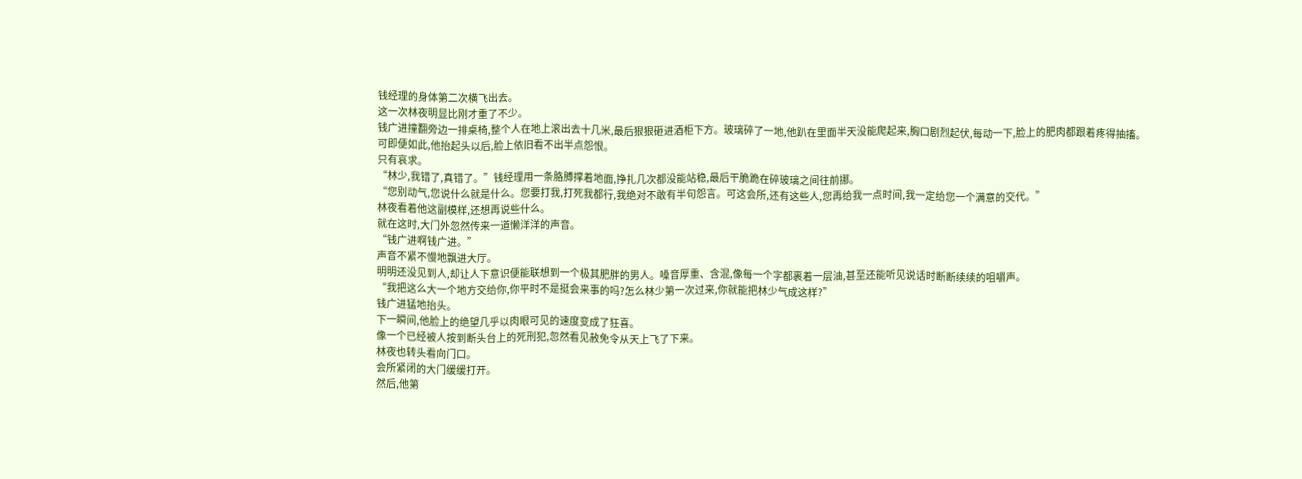钱经理的身体第二次横飞出去。
这一次林夜明显比刚才重了不少。
钱广进撞翻旁边一排桌椅,整个人在地上滚出去十几米,最后狠狠砸进酒柜下方。玻璃碎了一地,他趴在里面半天没能爬起来,胸口剧烈起伏,每动一下,脸上的肥肉都跟着疼得抽搐。
可即便如此,他抬起头以后,脸上依旧看不出半点怨恨。
只有哀求。
“林少,我错了,真错了。”钱经理用一条胳膊撑着地面,挣扎几次都没能站稳,最后干脆跪在碎玻璃之间往前挪。
“您别动气,您说什么就是什么。您要打我,打死我都行,我绝对不敢有半句怨言。可这会所,还有这些人,您再给我一点时间,我一定给您一个满意的交代。”
林夜看着他这副模样,还想再说些什么。
就在这时,大门外忽然传来一道懒洋洋的声音。
“钱广进啊钱广进。”
声音不紧不慢地飘进大厅。
明明还没见到人,却让人下意识便能联想到一个极其肥胖的男人。嗓音厚重、含混,像每一个字都裹着一层油,甚至还能听见说话时断断续续的咀嚼声。
“我把这么大一个地方交给你,你平时不是挺会来事的吗?怎么林少第一次过来,你就能把林少气成这样?”
钱广进猛地抬头。
下一瞬间,他脸上的绝望几乎以肉眼可见的速度变成了狂喜。
像一个已经被人按到断头台上的死刑犯,忽然看见赦免令从天上飞了下来。
林夜也转头看向门口。
会所紧闭的大门缓缓打开。
然后,他第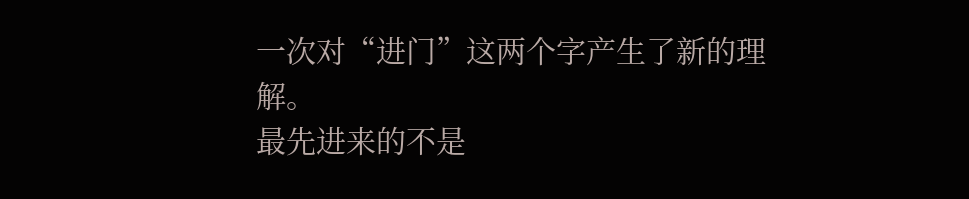一次对“进门”这两个字产生了新的理解。
最先进来的不是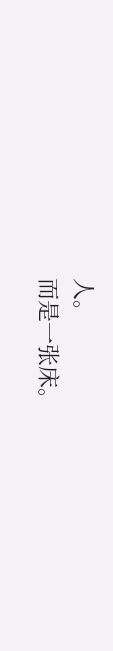人。
而是一张床。